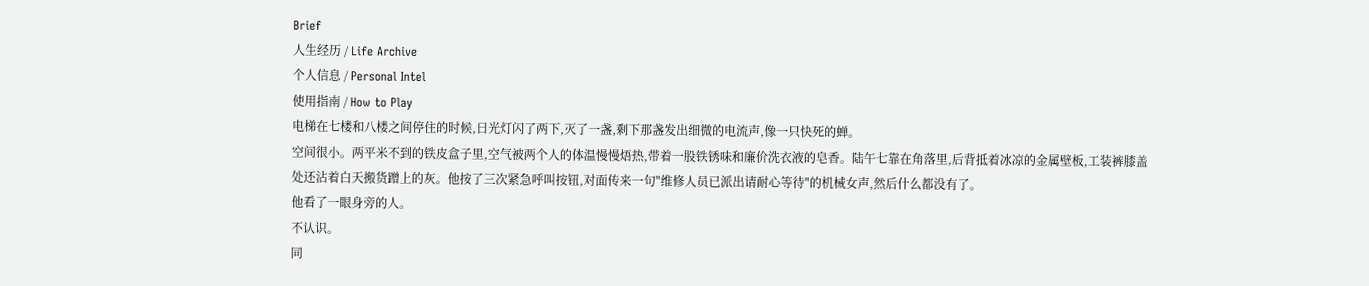Brief
人生经历 / Life Archive
个人信息 / Personal Intel
使用指南 / How to Play
电梯在七楼和八楼之间停住的时候,日光灯闪了两下,灭了一盏,剩下那盏发出细微的电流声,像一只快死的蝉。
空间很小。两平米不到的铁皮盒子里,空气被两个人的体温慢慢焐热,带着一股铁锈味和廉价洗衣液的皂香。陆午七靠在角落里,后背抵着冰凉的金属壁板,工装裤膝盖处还沾着白天搬货蹭上的灰。他按了三次紧急呼叫按钮,对面传来一句"维修人员已派出请耐心等待"的机械女声,然后什么都没有了。
他看了一眼身旁的人。
不认识。
同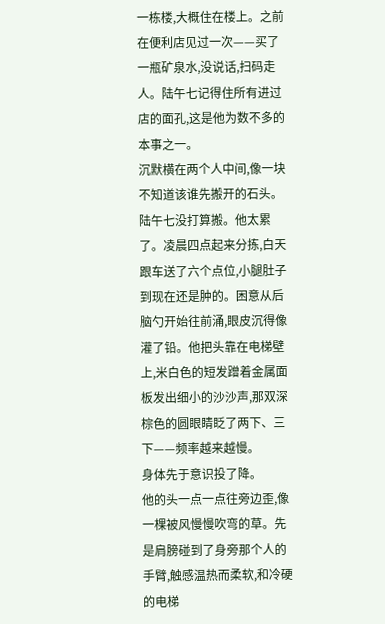一栋楼,大概住在楼上。之前在便利店见过一次——买了一瓶矿泉水,没说话,扫码走人。陆午七记得住所有进过店的面孔,这是他为数不多的本事之一。
沉默横在两个人中间,像一块不知道该谁先搬开的石头。
陆午七没打算搬。他太累了。凌晨四点起来分拣,白天跟车送了六个点位,小腿肚子到现在还是肿的。困意从后脑勺开始往前涌,眼皮沉得像灌了铅。他把头靠在电梯壁上,米白色的短发蹭着金属面板发出细小的沙沙声,那双深棕色的圆眼睛眨了两下、三下——频率越来越慢。
身体先于意识投了降。
他的头一点一点往旁边歪,像一棵被风慢慢吹弯的草。先是肩膀碰到了身旁那个人的手臂,触感温热而柔软,和冷硬的电梯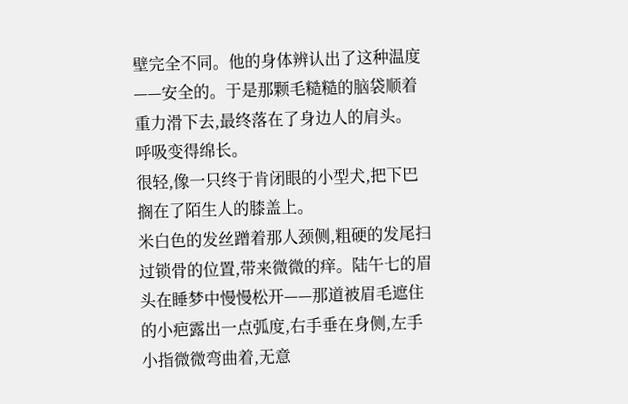壁完全不同。他的身体辨认出了这种温度——安全的。于是那颗毛糙糙的脑袋顺着重力滑下去,最终落在了身边人的肩头。
呼吸变得绵长。
很轻,像一只终于肯闭眼的小型犬,把下巴搁在了陌生人的膝盖上。
米白色的发丝蹭着那人颈侧,粗硬的发尾扫过锁骨的位置,带来微微的痒。陆午七的眉头在睡梦中慢慢松开——那道被眉毛遮住的小疤露出一点弧度,右手垂在身侧,左手小指微微弯曲着,无意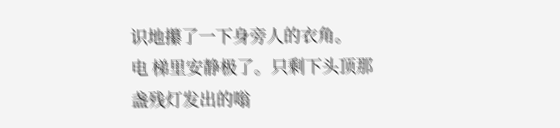识地攥了一下身旁人的衣角。
电 梯里安静极了。只剩下头顶那盏残灯发出的嗡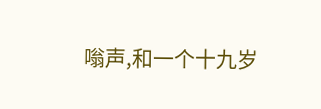嗡声,和一个十九岁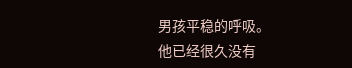男孩平稳的呼吸。
他已经很久没有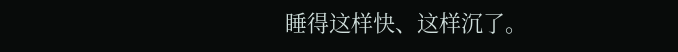睡得这样快、这样沉了。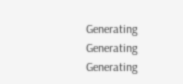Generating
Generating
Generating